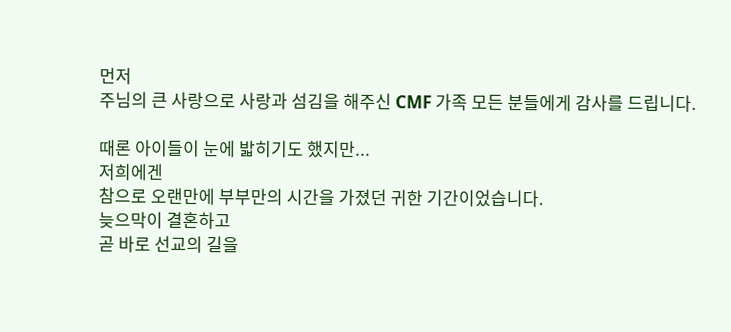먼저
주님의 큰 사랑으로 사랑과 섬김을 해주신 CMF 가족 모든 분들에게 감사를 드립니다.

때론 아이들이 눈에 밟히기도 했지만...
저희에겐
참으로 오랜만에 부부만의 시간을 가졌던 귀한 기간이었습니다.
늦으막이 결혼하고
곧 바로 선교의 길을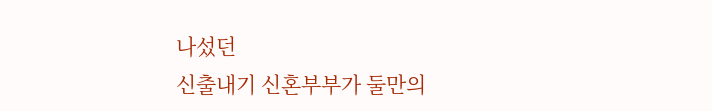나섰던
신출내기 신혼부부가 둘만의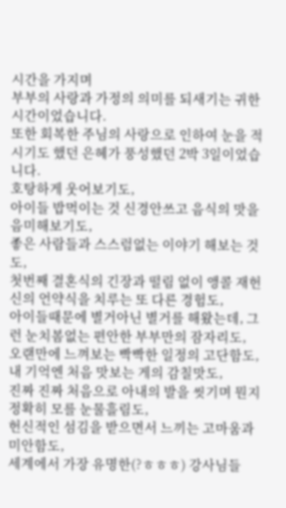시간을 가지며
부부의 사랑과 가정의 의미를 되새기는 귀한 시간이었습니다.
또한 회복한 주님의 사랑으로 인하여 눈을 적시기도 했던 은혜가 풍성했던 2박 3일이었습니다.
호탕하게 웃어보기도,
아이들 밥먹이는 것 신경안쓰고 음식의 맛을 음미해보기도,
좋은 사람들과 스스럼없는 이야기 해보는 것도,
첫번째 결혼식의 긴장과 떨림 없이 앵콜 재헌신의 언약식을 치루는 또 다른 경험도,
아이들때문에 별거아닌 별거를 해왔는데, 그런 눈치봄없는 편안한 부부만의 잠자리도,
오랜만에 느껴보는 빡빡한 일정의 고단함도,
내 기억엔 처음 맛보는 게의 감칠맛도,
진짜 진짜 처음으로 아내의 발을 씻기며 뭔지 정확히 모를 눈물흘림도,
헌신적인 섬김을 받으면서 느끼는 고마움과 미안함도,
세계에서 가장 유명한(?ㅎㅎㅎ) 강사님들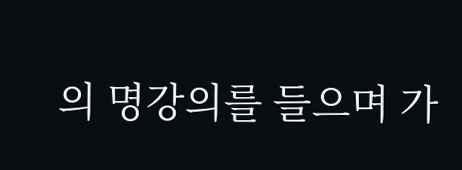의 명강의를 들으며 가